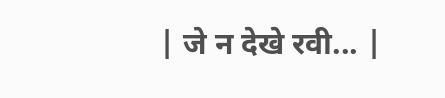| जे न देखे रवी... |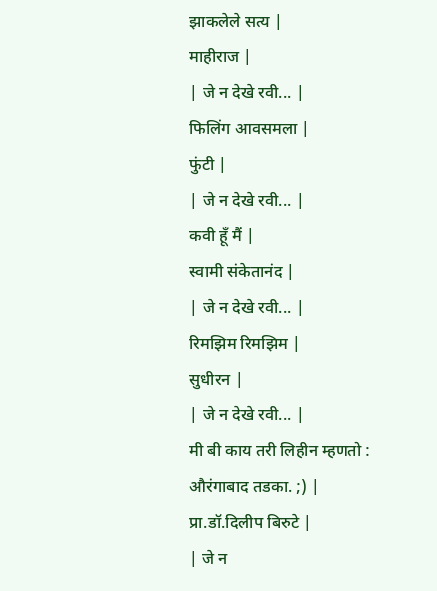झाकलेले सत्य |
माहीराज |
| जे न देखे रवी... |
फिलिंग आवसमला |
फुंटी |
| जे न देखे रवी... |
कवी हूँ मैं |
स्वामी संकेतानंद |
| जे न देखे रवी... |
रिमझिम रिमझिम |
सुधीरन |
| जे न देखे रवी... |
मी बी काय तरी लिहीन म्हणतो : औरंगाबाद तडका. ;) |
प्रा.डॉ.दिलीप बिरुटे |
| जे न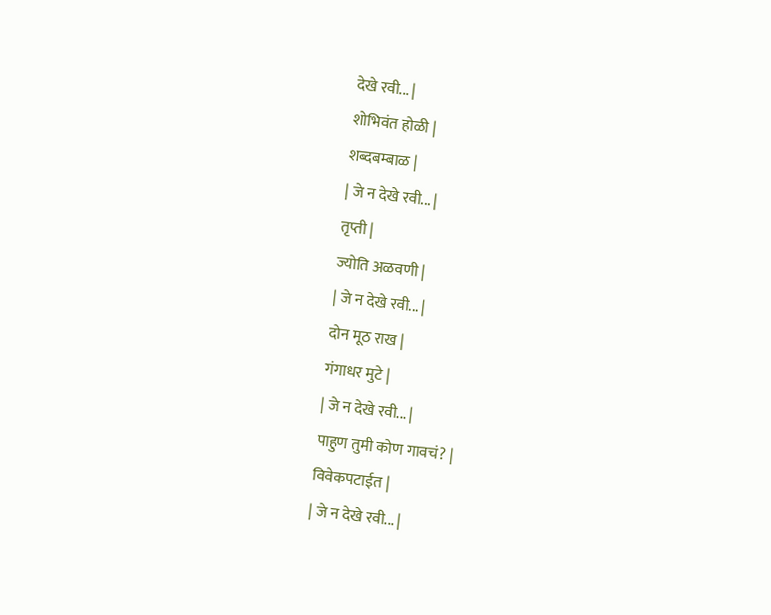देखे रवी... |
शोभिवंत होळी |
शब्दबम्बाळ |
| जे न देखे रवी... |
तृप्ती |
ज्योति अळवणी |
| जे न देखे रवी... |
दोन मूठ राख |
गंगाधर मुटे |
| जे न देखे रवी... |
पाहुण तुमी कोण गावचं? |
विवेकपटाईत |
| जे न देखे रवी... |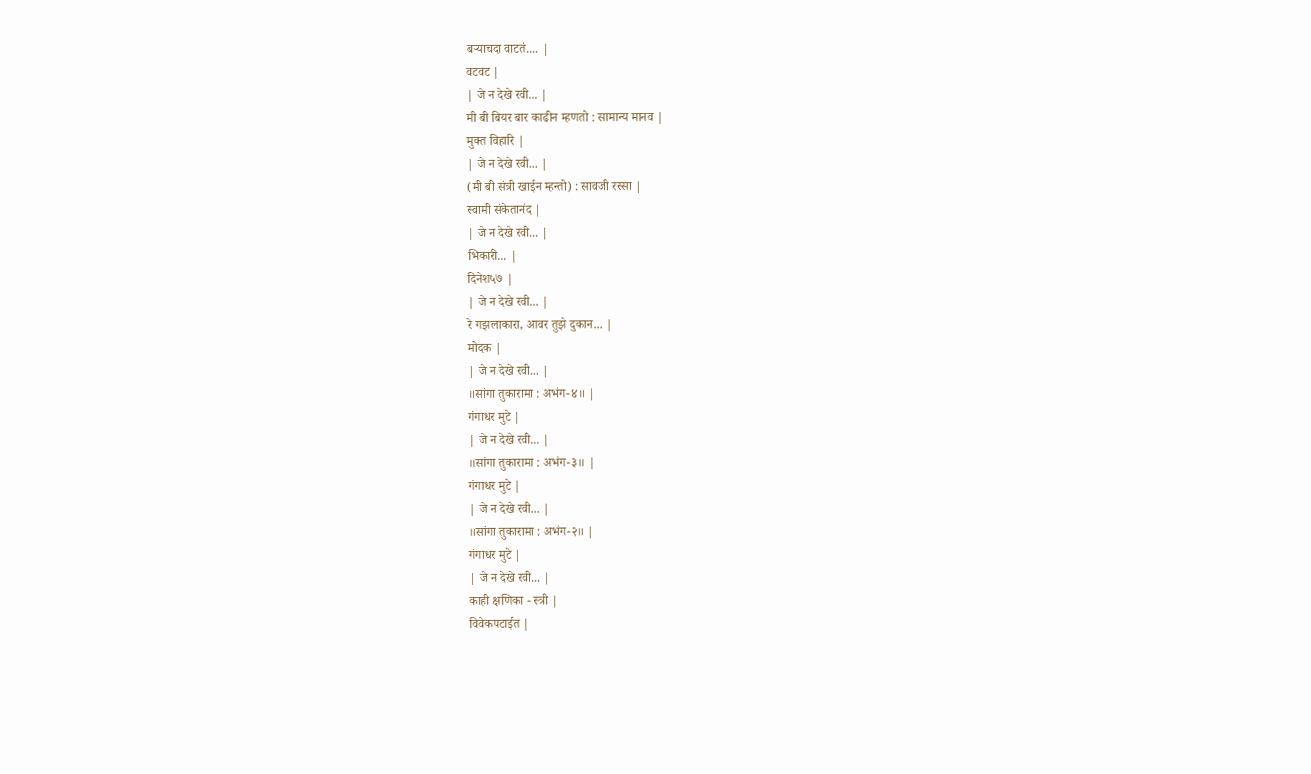बऱ्याचदा वाटतं.... |
वटवट |
| जे न देखे रवी... |
मी बी बियर बार काढीन म्हणतो : सामान्य मानव |
मुक्त विहारि |
| जे न देखे रवी... |
(मी बी संत्री खाईन म्हन्तो) : सावजी रस्सा |
स्वामी संकेतानंद |
| जे न देखे रवी... |
भिकारी... |
दिनेश५७ |
| जे न देखे रवी... |
रे गझलाकारा, आवर तुझे दुकान... |
मोदक |
| जे न देखे रवी... |
॥सांगा तुकारामा : अभंग-४॥ |
गंगाधर मुटे |
| जे न देखे रवी... |
॥सांगा तुकारामा : अभंग-३॥ |
गंगाधर मुटे |
| जे न देखे रवी... |
॥सांगा तुकारामा : अभंग-२॥ |
गंगाधर मुटे |
| जे न देखे रवी... |
काही क्षणिका - स्त्री |
विवेकपटाईत |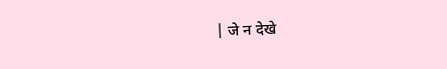| जे न देखे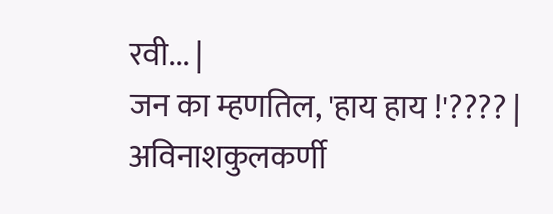रवी... |
जन का म्हणतिल, 'हाय हाय !'???? |
अविनाशकुलकर्णी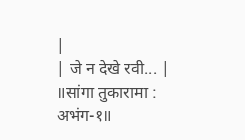|
| जे न देखे रवी... |
॥सांगा तुकारामा : अभंग-१॥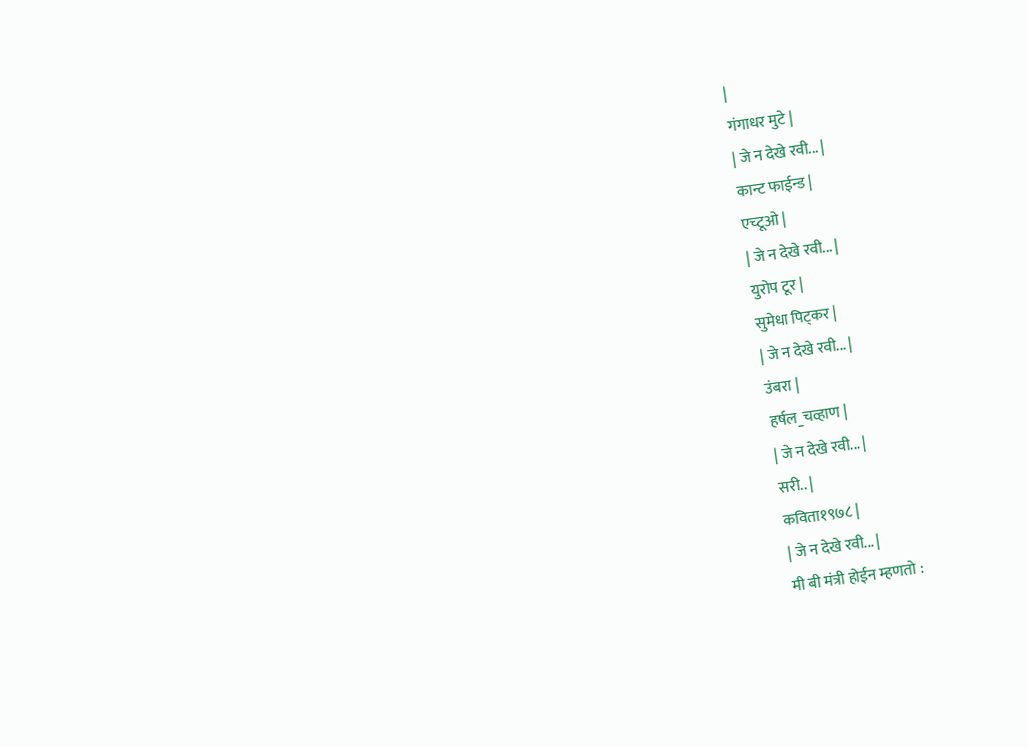|
गंगाधर मुटे |
| जे न देखे रवी... |
कान्ट फाईन्ड |
एच्टूओ |
| जे न देखे रवी... |
युरोप टूर |
सुमेधा पिट्कर |
| जे न देखे रवी... |
उंबरा |
हर्षल_चव्हाण |
| जे न देखे रवी... |
सरी.. |
कविता१९७८ |
| जे न देखे रवी... |
मी बी मंत्री होईन म्हणतो :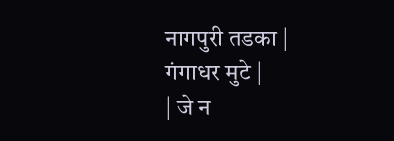नागपुरी तडका |
गंगाधर मुटे |
| जे न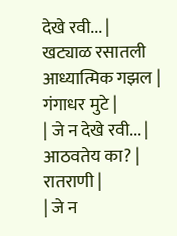देखे रवी... |
खट्याळ रसातली आध्यात्मिक गझल |
गंगाधर मुटे |
| जे न देखे रवी... |
आठवतेय का? |
रातराणी |
| जे न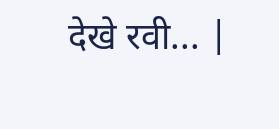देखे रवी... |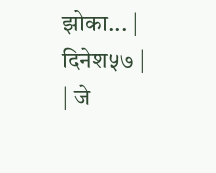झोका... |
दिनेश५७ |
| जे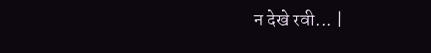न देखे रवी... |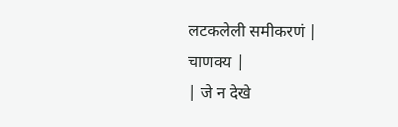लटकलेली समीकरणं |
चाणक्य |
| जे न देखे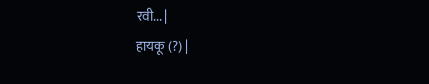रवी... |
हायकू (?) |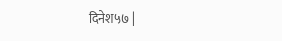दिनेश५७ |